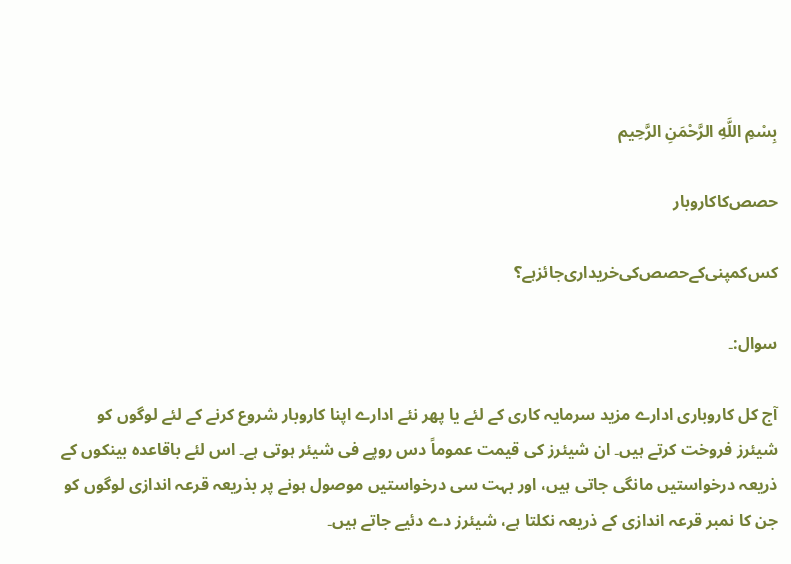بِسْمِ اللَّهِ الرَّحْمَنِ الرَّحِيم

حصص‌کا‌کاروبار

کس‌کمپنی‌کے‌حصص‌کی‌خریداری‌جائز‌ہے؟

سوال:۔

آج کل کاروباری ادارے مزید سرمایہ کاری کے لئے یا پھر نئے ادارے اپنا کاروبار شروع کرنے کے لئے لوگوں کو شیئرز فروخت کرتے ہیں۔ ان شیئرز کی قیمت عموماً دس روپے فی شیئر ہوتی ہے۔ اس لئے باقاعدہ بینکوں کے ذریعہ درخواستیں مانگی جاتی ہیں، اور بہت سی درخواستیں موصول ہونے پر بذریعہ قرعہ اندازی لوگوں کو جن کا نمبر قرعہ اندازی کے ذریعہ نکلتا ہے، شیئرز دے دئیے جاتے ہیں۔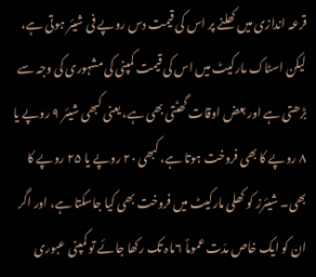قرعہ اندازی میں کھلنے پر اس کی قیمت دس روپے فی شیئر ہوتی ہے، لیکن اسٹاک مارکیٹ میں اس کی قیمت کمپنی کی مشہوری کی وجہ سے بڑھتی ہے اور بعض اوقات گھٹتی بھی ہے، یعنی کبھی شیئر ۹ روپے یا ۸ روپے کا بھی فروخت ہوتا ہے، کبھی ۲۰ روپے یا ۲۵ روپے کا بھی۔ شیئرز کو کھلی مارکیٹ میں فروخت بھی کیا جاسکتا ہے، اور اگر ان کو ایک خاص مدّت عموماً ۶ماہ تک رکھا جائے تو کمپنی عبوری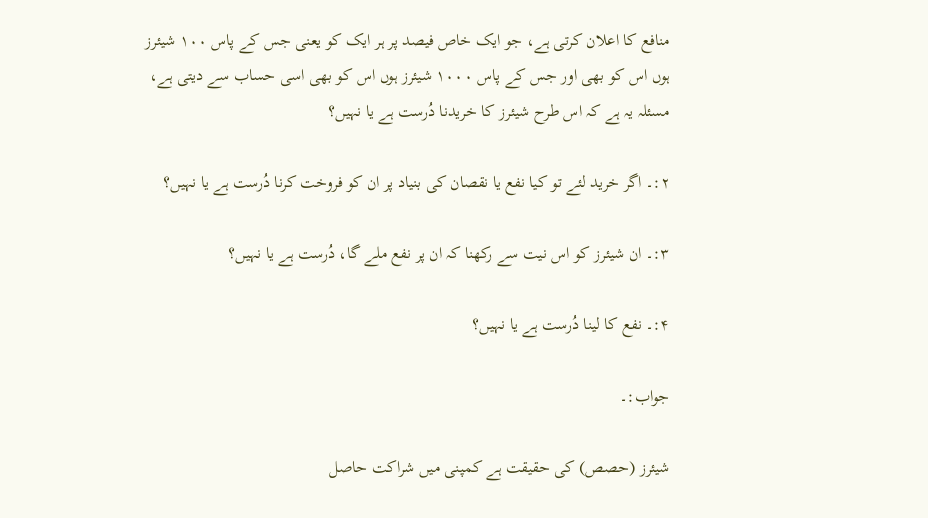منافع کا اعلان کرتی ہے، جو ایک خاص فیصد پر ہر ایک کو یعنی جس کے پاس ۱۰۰ شیئرز ہوں اس کو بھی اور جس کے پاس ۱۰۰۰ شیئرز ہوں اس کو بھی اسی حساب سے دیتی ہے، مسئلہ یہ ہے کہ اس طرح شیئرز کا خریدنا دُرست ہے یا نہیں؟

۲:۔ اگر خرید لئے تو کیا نفع یا نقصان کی بنیاد پر ان کو فروخت کرنا دُرست ہے یا نہیں؟

۳:۔ ان شیئرز کو اس نیت سے رکھنا کہ ان پر نفع ملے گا، دُرست ہے یا نہیں؟

۴:۔ نفع کا لینا دُرست ہے یا نہیں؟

جواب:۔

شیئرز (حصص) کی حقیقت ہے کمپنی میں شراکت حاصل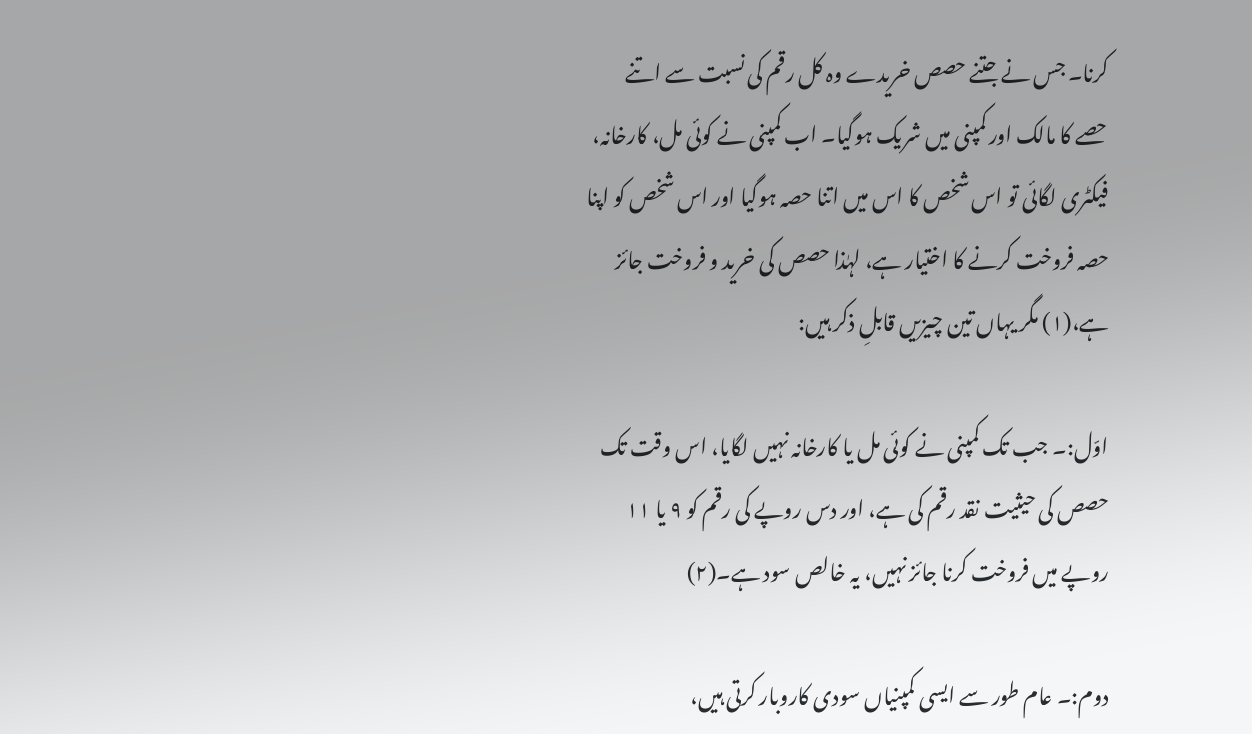کرنا۔ جس نے جتنے حصص خریدے وہ کل رقم کی نسبت سے اتنے حصے کا مالک اور کمپنی میں شریک ہوگیا۔ اب کمپنی نے کوئی مل، کارخانہ، فیکٹری لگائی تو اس شخص کا اس میں اتنا حصہ ہوگیا اور اس شخص کو اپنا حصہ فروخت کرنے کا اختیار ہے، لہٰذا حصص کی خرید و فروخت جائز ہے،(۱) مگر یہاں تین چیزیں قابلِ ذکر ہیں:

اوّل:۔ جب تک کمپنی نے کوئی مل یا کارخانہ نہیں لگایا، اس وقت تک حصص کی حیثیت نقد رقم کی ہے، اور دس روپے کی رقم کو ۹ یا ۱۱ روپے میں فروخت کرنا جائز نہیں، یہ خالص سود ہے۔(۲)

دوم:۔ عام طور سے ایسی کمپنیاں سودی کاروبار کرتی ہیں،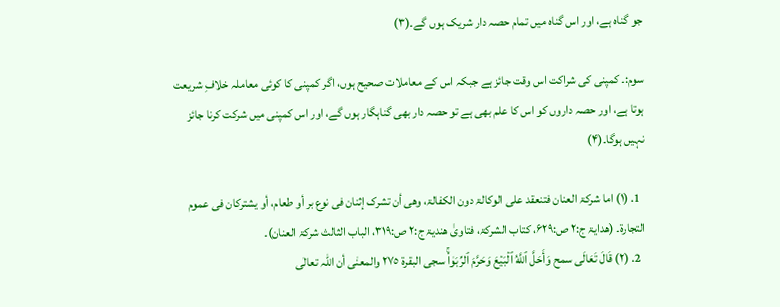جو گناہ ہے، اور اس گناہ میں تمام حصہ دار شریک ہوں گے۔(۳)

سوم:۔ کمپنی کی شراکت اس وقت جائز ہے جبکہ اس کے معاملات صحیح ہوں، اگر کمپنی کا کوئی معاملہ خلافِ شریعت ہوتا ہے، اور حصہ داروں کو اس کا علم بھی ہے تو حصہ دار بھی گناہگار ہوں گے، اور اس کمپنی میں شرکت کرنا جائز نہیں ہوگا۔(۴)

  1. (۱) اما شرکۃ العنان فتنعقد علی الوکالۃ دون الکفالۃ، وھی أن تشرک إثنان فی نوع بر أو طعام، أو یشترکان فی عموم التجارۃ۔ (ھدایۃ ج:۲ ص:۶۲۹، کتاب الشرکۃ، فتاویٰ ھندیۃ ج:۲ ص:۳۱۹، الباب الثالث شرکۃ العنان)۔
  2. (۲) قَالَ تَعَالَى سمح وَأَحَلَّ ٱللَّهُ ٱلۡبَيۡعَ وَحَرَّمَ ٱلرِّبَوٰاْۚ سجى البقرة ٢٧٥ والمعنٰی أن اللہ تعالٰی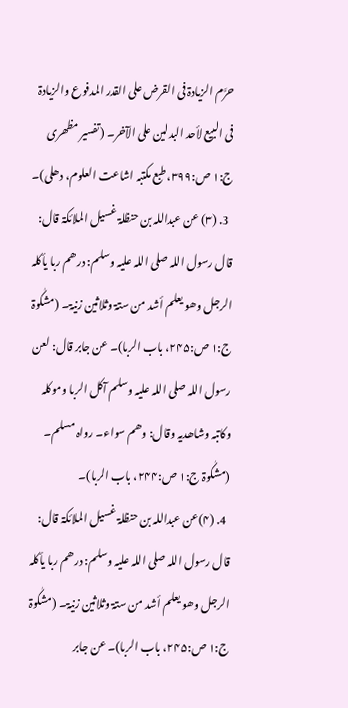حرَّم الزیادۃ فی القرض علی القدر المدفوع والزیادۃ فی البیع لأحد البدلین علی الآخر۔ (تفسیر مظھری ج:۱ ص:۳۹۹، طبع مکتبہ اشاعت العلوم، دھلی)۔
  3. (۳) عن عبداللہ بن حنظلۃ غسیل الملائکۃ قال: قال رسول اللہ صلی اللہ علیہ وسلم: درھم ربا یأکلہ الرجل وھو یعلم أشد من ستۃ وثلاثین زنیۃ۔ (مشکٰوۃ ج:۱ ص:۲۴۵، باب الربا)۔ عن جابر قال: لعن رسول اللہ صلی اللہ علیہ وسلم آکل الربا وموکلہ وکاتبہ وشاھدیہ وقال: وھم سواء۔ رواہ مسلم۔ (مشکٰوۃ ج:۱ ص:۲۴۴، باب الربا)۔
  4. (۴)عن عبداللہ بن حنظلۃ غسیل الملائکۃ قال: قال رسول اللہ صلی اللہ علیہ وسلم: درھم ربا یأکلہ الرجل وھو یعلم أشد من ستۃ وثلاثین زنیۃ۔ (مشکٰوۃ ج:۱ ص:۲۴۵، باب الربا)۔ عن جابر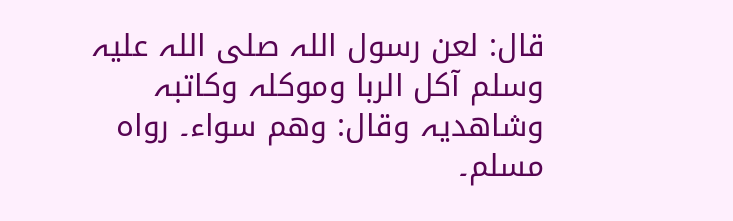قال: لعن رسول اللہ صلی اللہ علیہ وسلم آکل الربا وموکلہ وکاتبہ وشاھدیہ وقال: وھم سواء۔ رواہ مسلم۔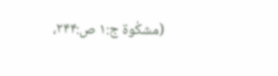(مشکٰوۃ ج:۱ ص:۲۴۴،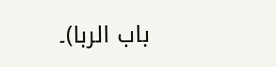باب الربا)۔